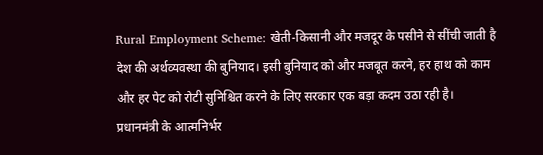Rural Employment Scheme: खेती-किसानी और मजदूर के पसीने से सींची जाती है देश की अर्थव्यवस्था की बुनियाद। इसी बुनियाद को और मजबूत करने, हर हाथ को काम और हर पेट को रोटी सुनिश्चित करने के लिए सरकार एक बड़ा कदम उठा रही है।
प्रधानमंत्री के आत्मनिर्भर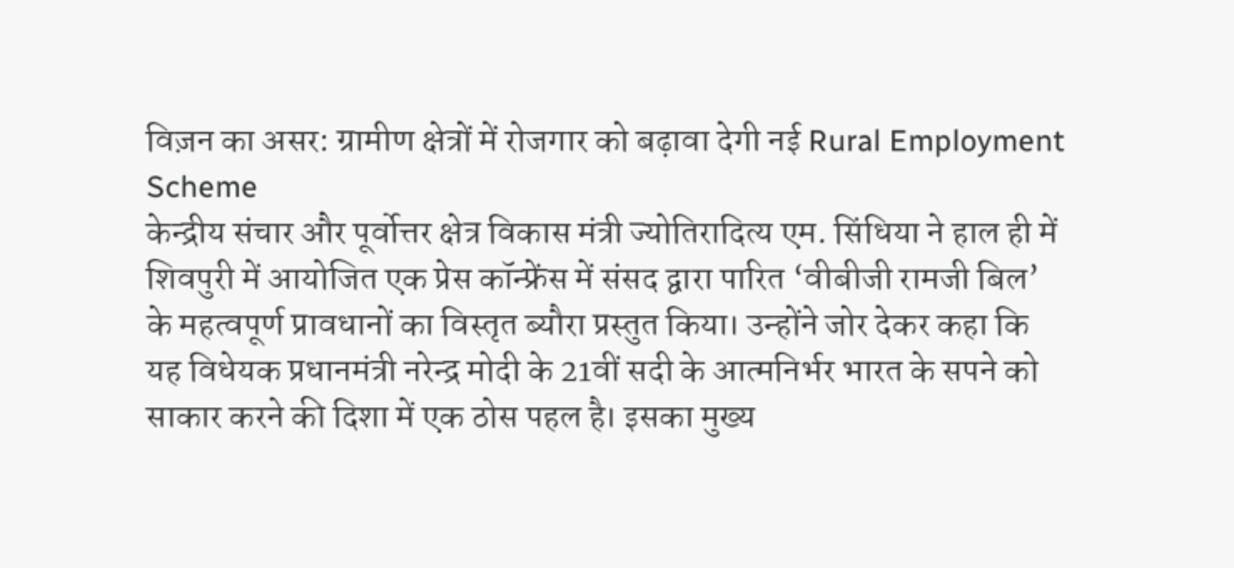विज़न का असर: ग्रामीण क्षेत्रों में रोजगार को बढ़ावा देगी नई Rural Employment Scheme
केन्द्रीय संचार और पूर्वोत्तर क्षेत्र विकास मंत्री ज्योतिरादित्य एम. सिंधिया ने हाल ही में शिवपुरी में आयोजित एक प्रेस कॉन्फ्रेंस में संसद द्वारा पारित ‘वीबीजी रामजी बिल’ के महत्वपूर्ण प्रावधानों का विस्तृत ब्यौरा प्रस्तुत किया। उन्होंने जोर देकर कहा कि यह विधेयक प्रधानमंत्री नरेन्द्र मोदी के 21वीं सदी के आत्मनिर्भर भारत के सपने को साकार करने की दिशा में एक ठोस पहल है। इसका मुख्य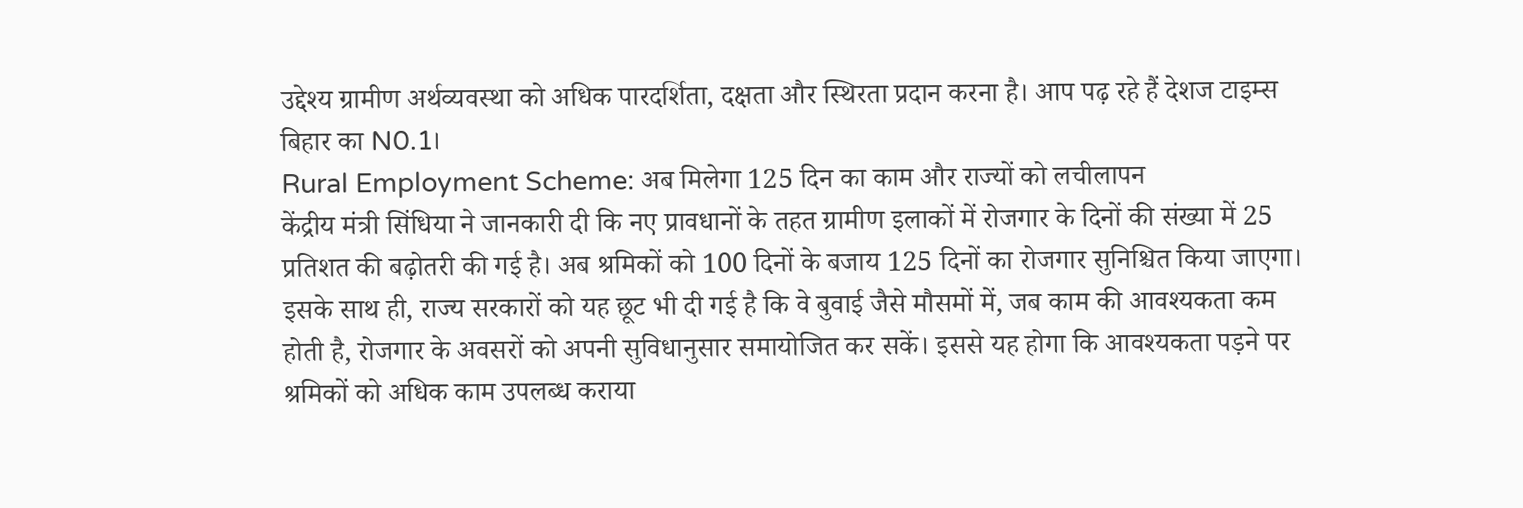उद्देश्य ग्रामीण अर्थव्यवस्था को अधिक पारदर्शिता, दक्षता और स्थिरता प्रदान करना है। आप पढ़ रहे हैं देशज टाइम्स बिहार का N0.1।
Rural Employment Scheme: अब मिलेगा 125 दिन का काम और राज्यों को लचीलापन
केंद्रीय मंत्री सिंधिया ने जानकारी दी कि नए प्रावधानों के तहत ग्रामीण इलाकों में रोजगार के दिनों की संख्या में 25 प्रतिशत की बढ़ोतरी की गई है। अब श्रमिकों को 100 दिनों के बजाय 125 दिनों का रोजगार सुनिश्चित किया जाएगा। इसके साथ ही, राज्य सरकारों को यह छूट भी दी गई है कि वे बुवाई जैसे मौसमों में, जब काम की आवश्यकता कम होती है, रोजगार के अवसरों को अपनी सुविधानुसार समायोजित कर सकें। इससे यह होगा कि आवश्यकता पड़ने पर श्रमिकों को अधिक काम उपलब्ध कराया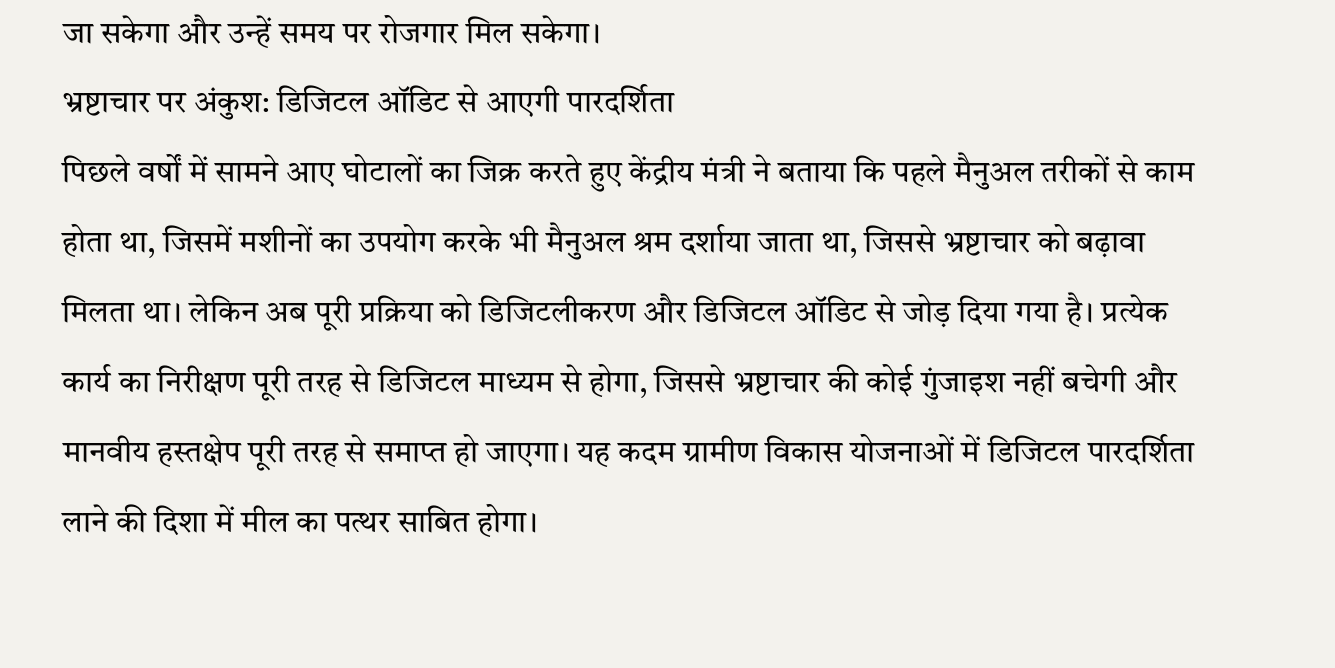जा सकेगा और उन्हें समय पर रोजगार मिल सकेगा।
भ्रष्टाचार पर अंकुश: डिजिटल ऑडिट से आएगी पारदर्शिता
पिछले वर्षों में सामने आए घोटालों का जिक्र करते हुए केंद्रीय मंत्री ने बताया कि पहले मैनुअल तरीकों से काम होता था, जिसमें मशीनों का उपयोग करके भी मैनुअल श्रम दर्शाया जाता था, जिससे भ्रष्टाचार को बढ़ावा मिलता था। लेकिन अब पूरी प्रक्रिया को डिजिटलीकरण और डिजिटल ऑडिट से जोड़ दिया गया है। प्रत्येक कार्य का निरीक्षण पूरी तरह से डिजिटल माध्यम से होगा, जिससे भ्रष्टाचार की कोई गुंजाइश नहीं बचेगी और मानवीय हस्तक्षेप पूरी तरह से समाप्त हो जाएगा। यह कदम ग्रामीण विकास योजनाओं में डिजिटल पारदर्शिता लाने की दिशा में मील का पत्थर साबित होगा।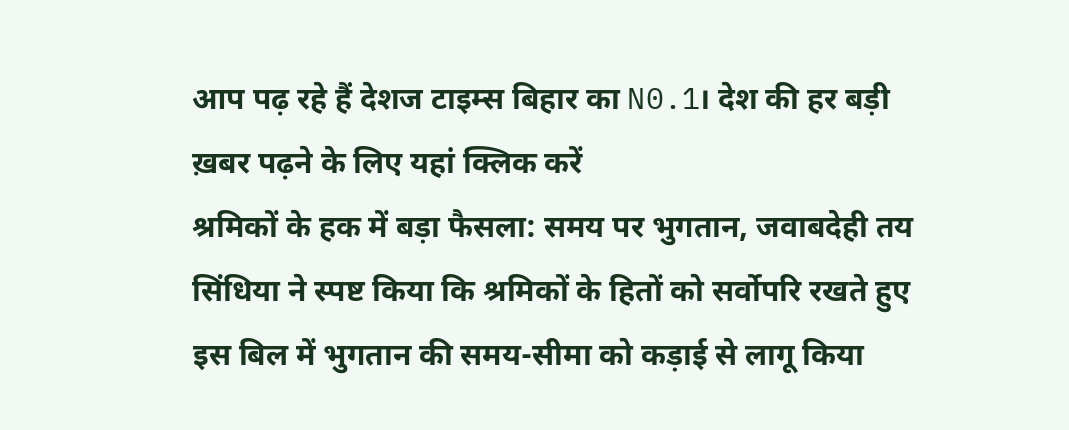आप पढ़ रहे हैं देशज टाइम्स बिहार का N0.1। देश की हर बड़ी ख़बर पढ़ने के लिए यहां क्लिक करें
श्रमिकों के हक में बड़ा फैसला: समय पर भुगतान, जवाबदेही तय
सिंधिया ने स्पष्ट किया कि श्रमिकों के हितों को सर्वोपरि रखते हुए इस बिल में भुगतान की समय-सीमा को कड़ाई से लागू किया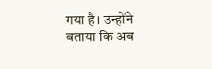गया है। उन्होंने बताया कि अब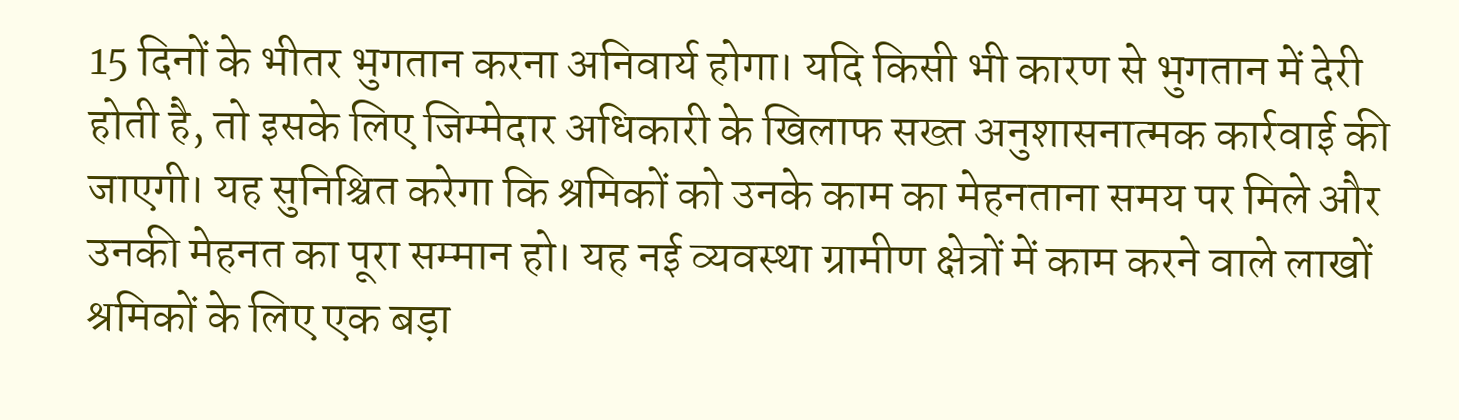15 दिनों के भीतर भुगतान करना अनिवार्य होगा। यदि किसी भी कारण से भुगतान में देरी होती है, तो इसके लिए जिम्मेदार अधिकारी के खिलाफ सख्त अनुशासनात्मक कार्रवाई की जाएगी। यह सुनिश्चित करेगा कि श्रमिकों को उनके काम का मेहनताना समय पर मिले और उनकी मेहनत का पूरा सम्मान हो। यह नई व्यवस्था ग्रामीण क्षेत्रों में काम करने वाले लाखों श्रमिकों के लिए एक बड़ा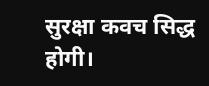सुरक्षा कवच सिद्ध होगी।